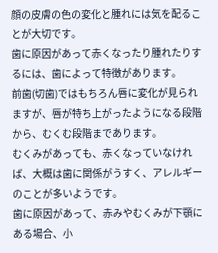顔の皮膚の色の変化と腫れには気を配ることが大切です。
歯に原因があって赤くなったり腫れたりするには、歯によって特徴があります。
前歯(切歯)ではもちろん唇に変化が見られますが、唇が特ち上がったようになる段階から、むくむ段階まであります。
むくみがあっても、赤くなっていなければ、大概は歯に関係がうすく、アレルギーのことが多いようです。
歯に原因があって、赤みやむくみが下顎にある場合、小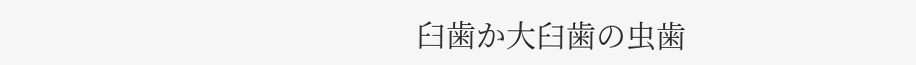臼歯か大臼歯の虫歯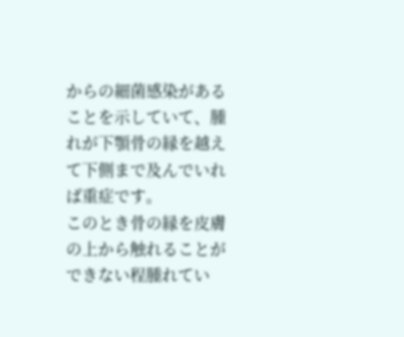からの細菌感染があることを示していて、腫れが下顎骨の縁を越えて下側まで及んでいれば重症です。
このとき骨の縁を皮膚の上から触れることができない程腫れてい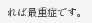れば最重症です。